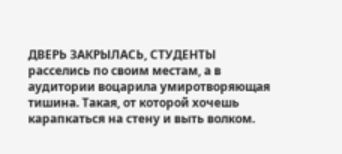ДВЕРЬ ЗАКРЫЛАСЬ, СТУДЕНТЫ расселись по своим местам, а в аудитории воцарила умиротворяющая тишина. Такая, от которой хочешь карапкаться на стену и выть волком.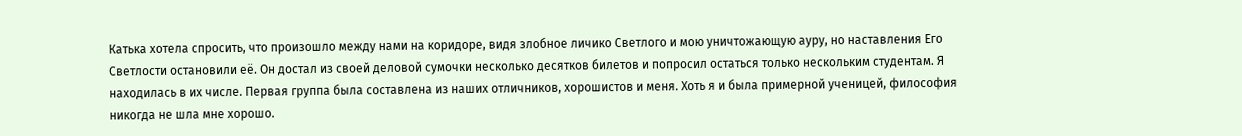Катька хотела спросить, что произошло между нами на коридоре, видя злобное личико Светлого и мою уничтожающую ауру, но наставления Его Светлости остановили её. Он достал из своей деловой сумочки несколько десятков билетов и попросил остаться только нескольким студентам. Я находилась в их числе. Первая группа была составлена из наших отличников, хорошистов и меня. Хоть я и была примерной ученицей, философия никогда не шла мне хорошо.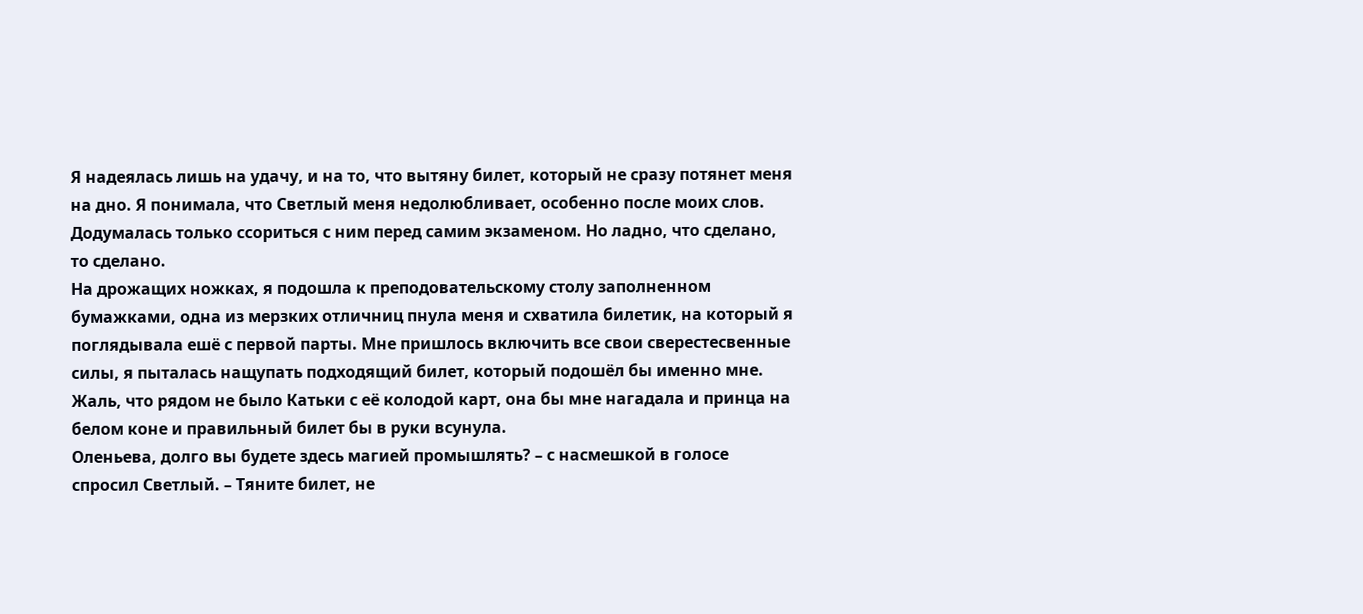Я надеялась лишь на удачу, и на то, что вытяну билет, который не сразу потянет меня на дно. Я понимала, что Светлый меня недолюбливает, особенно после моих слов. Додумалась только ссориться с ним перед самим экзаменом. Но ладно, что сделано, то сделано.
На дрожащих ножках, я подошла к преподовательскому столу заполненном бумажками, одна из мерзких отличниц пнула меня и схватила билетик, на который я поглядывала ешё с первой парты. Мне пришлось включить все свои сверестесвенные силы, я пыталась нащупать подходящий билет, который подошёл бы именно мне. Жаль, что рядом не было Катьки с её колодой карт, она бы мне нагадала и принца на белом коне и правильный билет бы в руки всунула.
Оленьева, долго вы будете здесь магией промышлять? – с насмешкой в голосе спросил Светлый. – Тяните билет, не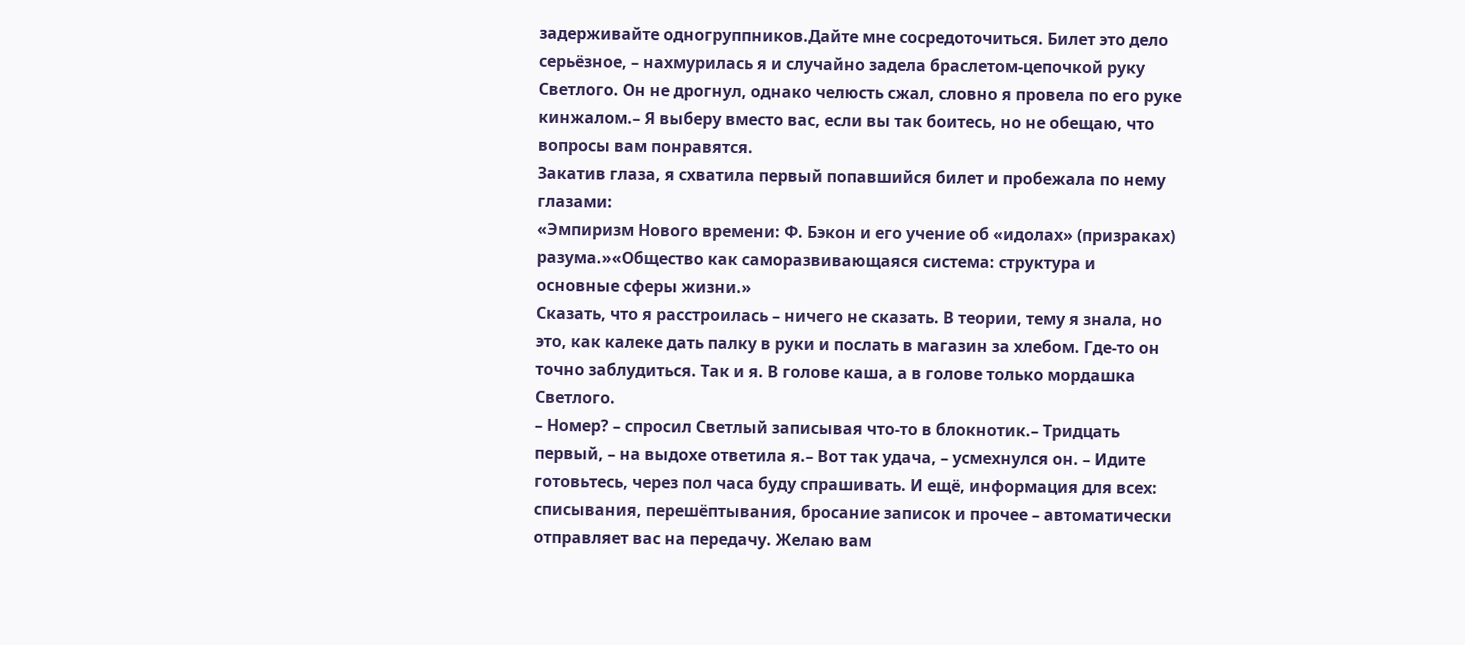задерживайте одногруппников.Дайте мне сосредоточиться. Билет это дело серьёзное, – нахмурилась я и случайно задела браслетом-цепочкой руку Светлого. Он не дрогнул, однако челюсть сжал, словно я провела по его руке кинжалом.– Я выберу вместо вас, если вы так боитесь, но не обещаю, что вопросы вам понравятся.
Закатив глаза, я схватила первый попавшийся билет и пробежала по нему глазами:
«Эмпиризм Нового времени: Ф. Бэкон и его учение об «идолах» (призраках) разума.»«Общество как саморазвивающаяся система: структура и основные сферы жизни.»
Сказать, что я расстроилась – ничего не сказать. В теории, тему я знала, но это, как калеке дать палку в руки и послать в магазин за хлебом. Где-то он точно заблудиться. Так и я. В голове каша, а в голове только мордашка Светлого.
– Номер? – спросил Светлый записывая что-то в блокнотик.– Тридцать первый, – на выдохе ответила я.– Вот так удача, – усмехнулся он. – Идите готовьтесь, через пол часа буду спрашивать. И ещё, информация для всех: списывания, перешёптывания, бросание записок и прочее – автоматически отправляет вас на передачу. Желаю вам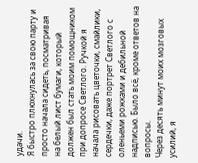удачи.
Я быстро плюхнулась за свою парту и просто начала сидеть, посматривая на белый лист бумаги, который должен был стать моим помощником при допросе Светлого. Ручкой я начала рисовать цветочки, смайлики, сердечки, даже портрет Светлого с оленьеми рожками и дебильной надписью. Было всё, кроме ответов на вопросы.
Через десять минут моих мозговых усилий, я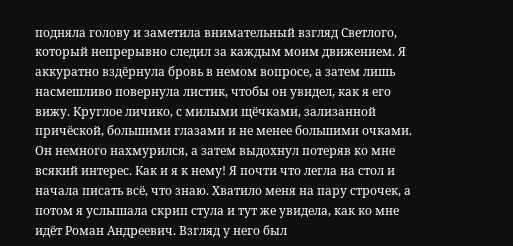подняла голову и заметила внимательный взгляд Светлого, который непрерывно следил за каждым моим движением. Я аккуратно вздёрнула бровь в немом вопросе, а затем лишь насмешливо повернула листик, чтобы он увидел, как я его вижу. Круглое личико, с милыми щёчками, зализанной причёской, большими глазами и не менее большими очками. Он немного нахмурился, а затем выдохнул потеряв ко мне всякий интерес. Как и я к нему! Я почти что легла на стол и начала писать всё, что знаю. Хватило меня на пару строчек, а потом я услышала скрип стула и тут же увидела, как ко мне идёт Роман Андреевич. Взгляд у него был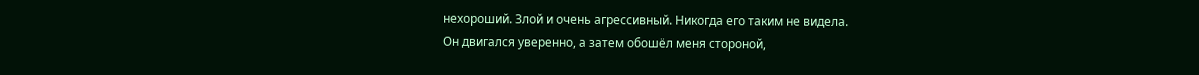нехороший. Злой и очень агрессивный. Никогда его таким не видела.
Он двигался уверенно, а затем обошёл меня стороной,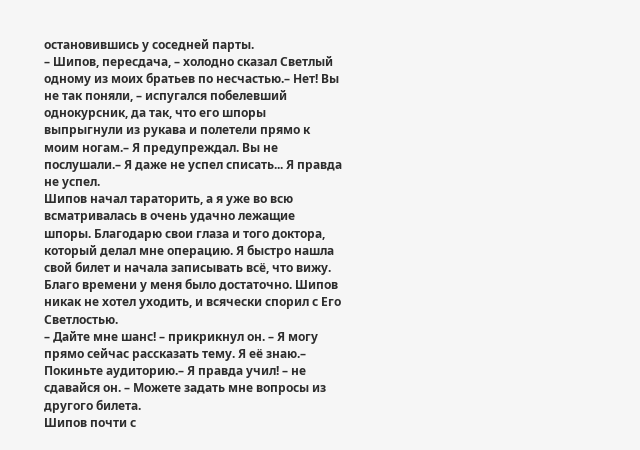остановившись у соседней парты.
– Шипов, пересдача, – холодно сказал Светлый одному из моих братьев по несчастью.– Нет! Вы не так поняли, – испугался побелевший однокурсник, да так, что его шпоры выпрыгнули из рукава и полетели прямо к моим ногам.– Я предупреждал. Вы не послушали.– Я даже не успел списать... Я правда не успел.
Шипов начал тараторить, а я уже во всю всматривалась в очень удачно лежащие шпоры. Благодарю свои глаза и того доктора, который делал мне операцию. Я быстро нашла свой билет и начала записывать всё, что вижу. Благо времени у меня было достаточно. Шипов никак не хотел уходить, и всячески спорил с Его Светлостью.
– Дайте мне шанс! – прикрикнул он. – Я могу прямо сейчас рассказать тему. Я её знаю.– Покиньте аудиторию.– Я правда учил! – не сдавайся он. – Можете задать мне вопросы из другого билета.
Шипов почти с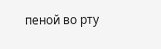пеной во рту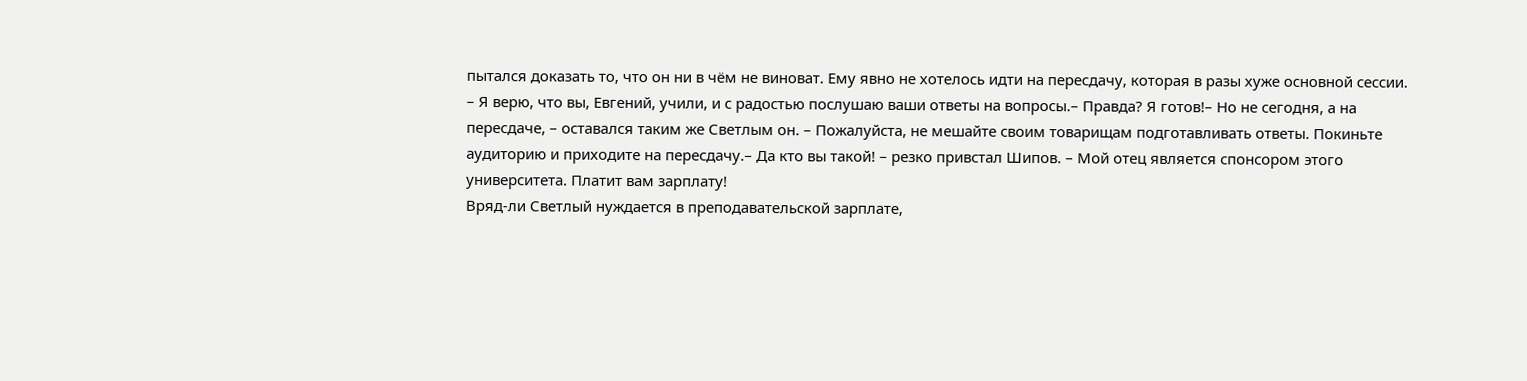пытался доказать то, что он ни в чём не виноват. Ему явно не хотелось идти на пересдачу, которая в разы хуже основной сессии.
– Я верю, что вы, Евгений, учили, и с радостью послушаю ваши ответы на вопросы.– Правда? Я готов!– Но не сегодня, а на пересдаче, – оставался таким же Светлым он. – Пожалуйста, не мешайте своим товарищам подготавливать ответы. Покиньте аудиторию и приходите на пересдачу.– Да кто вы такой! – резко привстал Шипов. – Мой отец является спонсором этого университета. Платит вам зарплату!
Вряд-ли Светлый нуждается в преподавательской зарплате,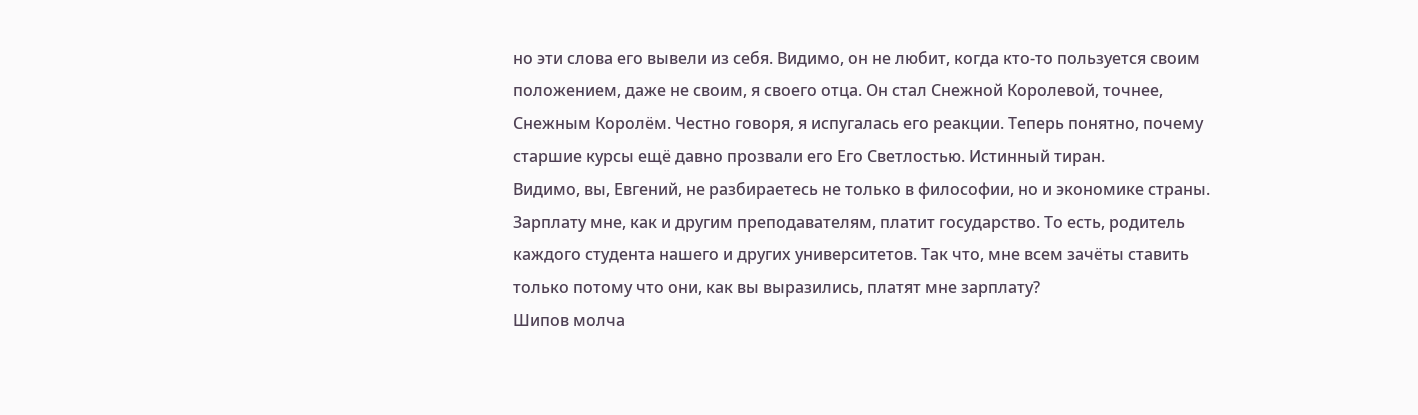но эти слова его вывели из себя. Видимо, он не любит, когда кто-то пользуется своим положением, даже не своим, я своего отца. Он стал Снежной Королевой, точнее, Снежным Королём. Честно говоря, я испугалась его реакции. Теперь понятно, почему старшие курсы ещё давно прозвали его Его Светлостью. Истинный тиран.
Видимо, вы, Евгений, не разбираетесь не только в философии, но и экономике страны. Зарплату мне, как и другим преподавателям, платит государство. То есть, родитель каждого студента нашего и других университетов. Так что, мне всем зачёты ставить только потому что они, как вы выразились, платят мне зарплату?
Шипов молча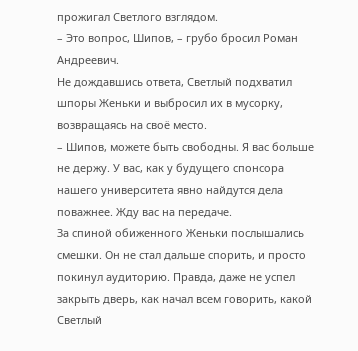прожигал Светлого взглядом.
– Это вопрос, Шипов, – грубо бросил Роман Андреевич.
Не дождавшись ответа, Светлый подхватил шпоры Женьки и выбросил их в мусорку, возвращаясь на своё место.
– Шипов, можете быть свободны. Я вас больше не держу. У вас, как у будущего спонсора нашего университета явно найдутся дела поважнее. Жду вас на передаче.
За спиной обиженного Женьки послышались смешки. Он не стал дальше спорить, и просто покинул аудиторию. Правда, даже не успел закрыть дверь, как начал всем говорить, какой Светлый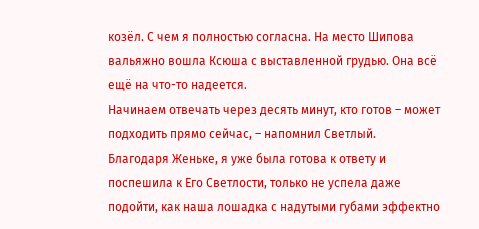козёл. С чем я полностью согласна. На место Шипова вальяжно вошла Ксюша с выставленной грудью. Она всё ещё на что-то надеется.
Начинаем отвечать через десять минут, кто готов – может подходить прямо сейчас, – напомнил Светлый.
Благодаря Женьке, я уже была готова к ответу и поспешила к Его Светлости, только не успела даже подойти, как наша лошадка с надутыми губами эффектно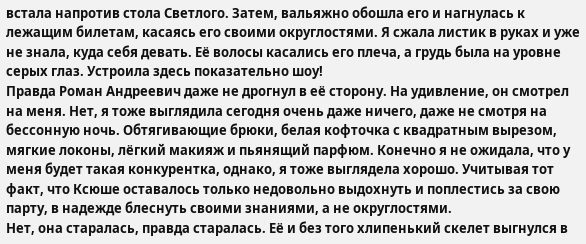встала напротив стола Светлого. Затем, вальяжно обошла его и нагнулась к лежащим билетам, касаясь его своими округлостями. Я сжала листик в руках и уже не знала, куда себя девать. Её волосы касались его плеча, а грудь была на уровне серых глаз. Устроила здесь показательно шоу!
Правда Роман Андреевич даже не дрогнул в её сторону. На удивление, он смотрел на меня. Нет, я тоже выглядила сегодня очень даже ничего, даже не смотря на бессонную ночь. Обтягивающие брюки, белая кофточка с квадратным вырезом, мягкие локоны, лёгкий макияж и пьянящий парфюм. Конечно я не ожидала, что у меня будет такая конкурентка, однако, я тоже выглядела хорошо. Учитывая тот факт, что Ксюше оставалось только недовольно выдохнуть и поплестись за свою парту, в надежде блеснуть своими знаниями, а не округлостями.
Нет, она старалась, правда старалась. Её и без того хлипенький скелет выгнулся в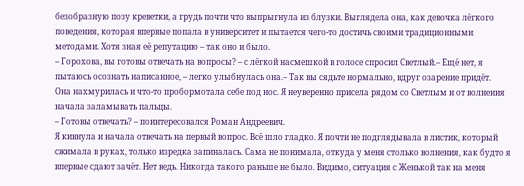безобразную позу креветки, а грудь почти что выпрыгнула из блузки. Выглядела она, как девочка лёгкого поведения, которая впервые попала в университет и пытается чего-то достичь своими традиционными методами. Хотя зная её репутацию – так оно и было.
– Горохова, вы готовы отвечать на вопросы? – с лёгкой насмешкой в голосе спросил Светлый.– Ещё нет, я пытаюсь осознать написанное, – легко улыбнулась она.– Так вы сядьте нормально, вдруг озарение придёт.
Она нахмурилась и что-то пробормотала себе под нос. Я неуверенно присела рядом со Светлым и от волнения начала заламывать пальцы.
– Готовы отвечать? – поинтересовался Роман Андреевич.
Я кивнула и начала отвечать на первый вопрос. Всё шло гладко. Я почти не подглядывала в листик, который сжимала в руках, только изредка запиналась. Сама не понимала, откуда у меня столько волнения, как будто я впервые сдают зачёт. Нет ведь. Никогда такого раньше не было. Видимо, ситуация с Женькой так на меня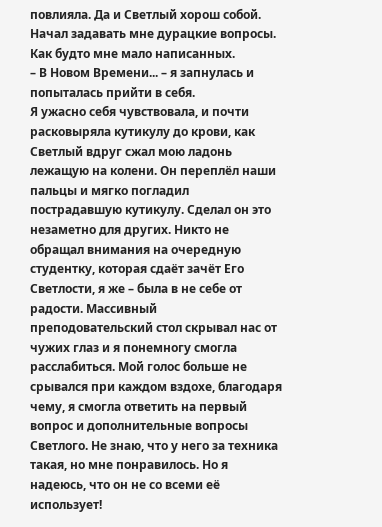повлияла. Да и Светлый хорош собой. Начал задавать мне дурацкие вопросы. Как будто мне мало написанных.
– В Новом Времени... – я запнулась и попыталась прийти в себя.
Я ужасно себя чувствовала, и почти расковыряла кутикулу до крови, как Светлый вдруг сжал мою ладонь лежащую на колени. Он переплёл наши пальцы и мягко погладил пострадавшую кутикулу. Сделал он это незаметно для других. Никто не обращал внимания на очередную студентку, которая сдаёт зачёт Его Светлости, я же – была в не себе от радости. Массивный преподовательский стол скрывал нас от чужих глаз и я понемногу смогла расслабиться. Мой голос больше не срывался при каждом вздохе, благодаря чему, я смогла ответить на первый вопрос и дополнительные вопросы Светлого. Не знаю, что у него за техника такая, но мне понравилось. Но я надеюсь, что он не со всеми её использует!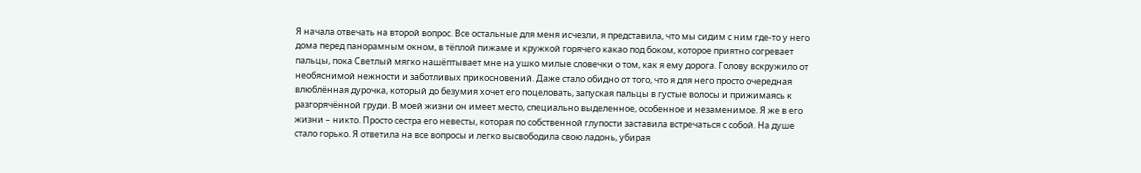Я начала отвечать на второй вопрос. Все остальные для меня исчезли, я представила, что мы сидим с ним где-то у него дома перед панорамным окном, в тёплой пижаме и кружкой горячего какао под боком, которое приятно согревает пальцы, пока Светлый мягко нашёптывает мне на ушко милые словечки о том, как я ему дорога. Голову вскружило от необяснимой нежности и заботливых прикосновений. Даже стало обидно от того, что я для него просто очередная влюблённая дурочка, который до безумия хочет его поцеловать, запуская пальцы в густые волосы и прижимаясь к разгорячённой груди. В моей жизни он имеет место, специально выделенное, особенное и незаменимое. Я же в его жизни – никто. Просто сестра его невесты, которая по собственной глупости заставила встречаться с собой. На душе стало горько. Я ответила на все вопросы и легко высвободила свою ладонь, убирая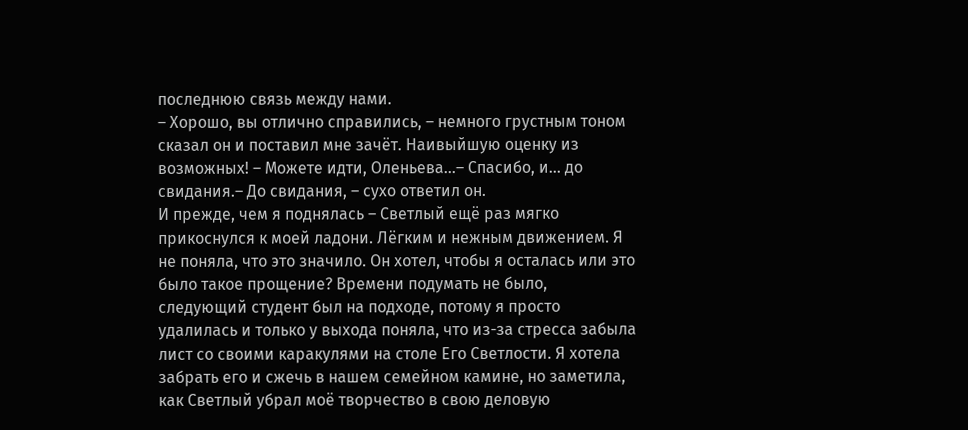последнюю связь между нами.
– Хорошо, вы отлично справились, – немного грустным тоном сказал он и поставил мне зачёт. Наивыйшую оценку из возможных! – Можете идти, Оленьева...– Спасибо, и... до свидания.– До свидания, – сухо ответил он.
И прежде, чем я поднялась – Светлый ещё раз мягко прикоснулся к моей ладони. Лёгким и нежным движением. Я не поняла, что это значило. Он хотел, чтобы я осталась или это было такое прощение? Времени подумать не было, следующий студент был на подходе, потому я просто удалилась и только у выхода поняла, что из-за стресса забыла лист со своими каракулями на столе Его Светлости. Я хотела забрать его и сжечь в нашем семейном камине, но заметила, как Светлый убрал моё творчество в свою деловую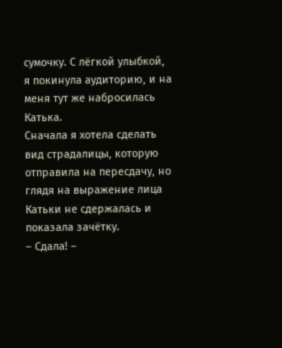сумочку. С лёгкой улыбкой, я покинула аудиторию, и на меня тут же набросилась Катька.
Сначала я хотела сделать вид страдалицы, которую отправила на пересдачу, но глядя на выражение лица Катьки не сдержалась и показала зачётку.
– Сдала! –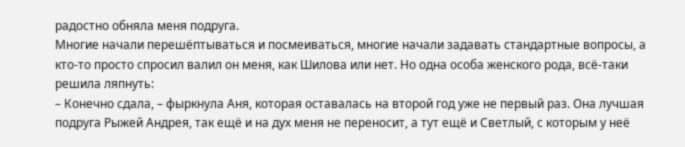радостно обняла меня подруга.
Многие начали перешёптываться и посмеиваться, многие начали задавать стандартные вопросы, а кто-то просто спросил валил он меня, как Шилова или нет. Но одна особа женского рода, всё-таки решила ляпнуть:
– Конечно сдала, – фыркнула Аня, которая оставалась на второй год уже не первый раз. Она лучшая подруга Рыжей Андрея, так ещё и на дух меня не переносит, а тут ещё и Светлый, с которым у неё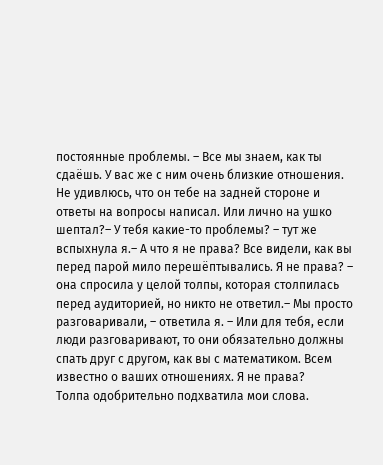постоянные проблемы. – Все мы знаем, как ты сдаёшь. У вас же с ним очень близкие отношения. Не удивлюсь, что он тебе на задней стороне и ответы на вопросы написал. Или лично на ушко шептал?– У тебя какие-то проблемы? – тут же вспыхнула я.– А что я не права? Все видели, как вы перед парой мило перешёптывались. Я не права? – она спросила у целой толпы, которая столпилась перед аудиторией, но никто не ответил.– Мы просто разговаривали, – ответила я. – Или для тебя, если люди разговаривают, то они обязательно должны спать друг с другом, как вы с математиком. Всем известно о ваших отношениях. Я не права?
Толпа одобрительно подхватила мои слова.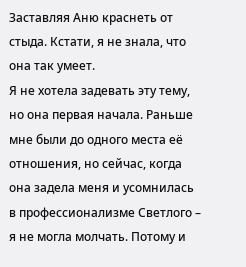Заставляя Аню краснеть от стыда. Кстати, я не знала, что она так умеет.
Я не хотела задевать эту тему, но она первая начала. Раньше мне были до одного места её отношения, но сейчас, когда она задела меня и усомнилась в профессионализме Светлого – я не могла молчать. Потому и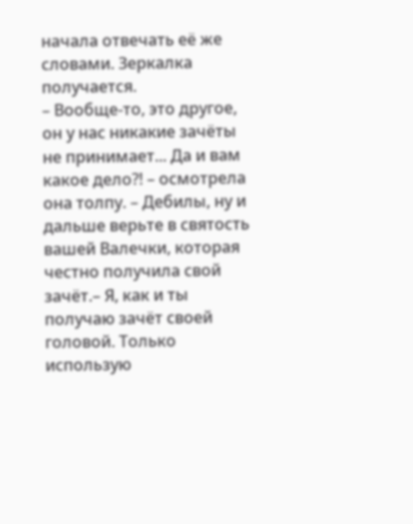начала отвечать её же словами. Зеркалка получается.
– Вообще-то, это другое, он у нас никакие зачёты не принимает... Да и вам какое дело?! – осмотрела она толпу. – Дебилы, ну и дальше верьте в святость вашей Валечки, которая честно получила свой зачёт.– Я, как и ты получаю зачёт своей головой. Только использую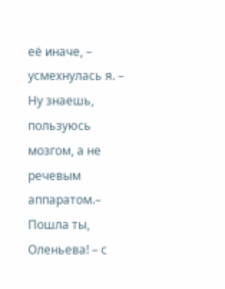её иначе, – усмехнулась я. – Ну знаешь, пользуюсь мозгом, а не речевым аппаратом.– Пошла ты, Оленьева! – с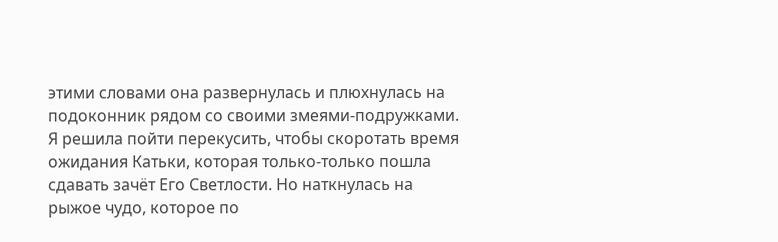этими словами она развернулась и плюхнулась на подоконник рядом со своими змеями-подружками.
Я решила пойти перекусить, чтобы скоротать время ожидания Катьки, которая только-только пошла сдавать зачёт Его Светлости. Но наткнулась на рыжое чудо, которое по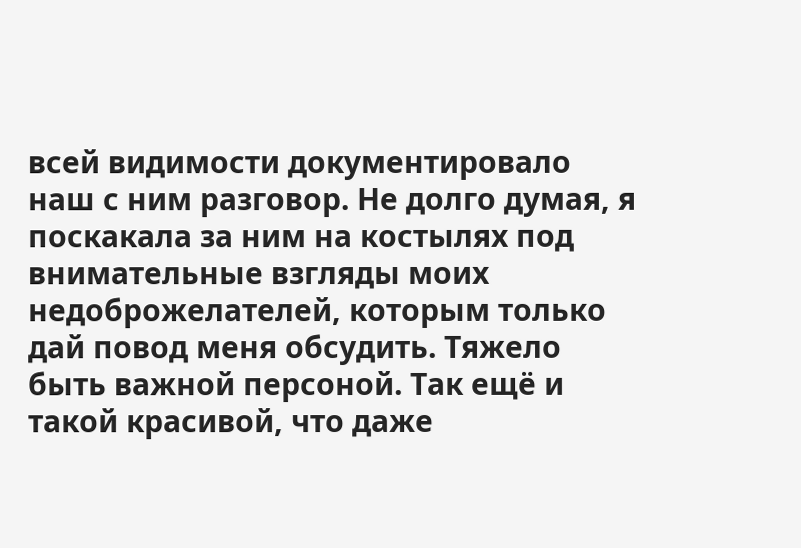всей видимости документировало наш с ним разговор. Не долго думая, я поскакала за ним на костылях под внимательные взгляды моих недоброжелателей, которым только дай повод меня обсудить. Тяжело быть важной персоной. Так ещё и такой красивой, что даже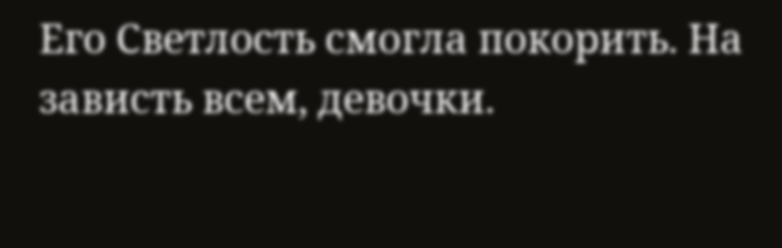Его Светлость смогла покорить. На зависть всем, девочки.